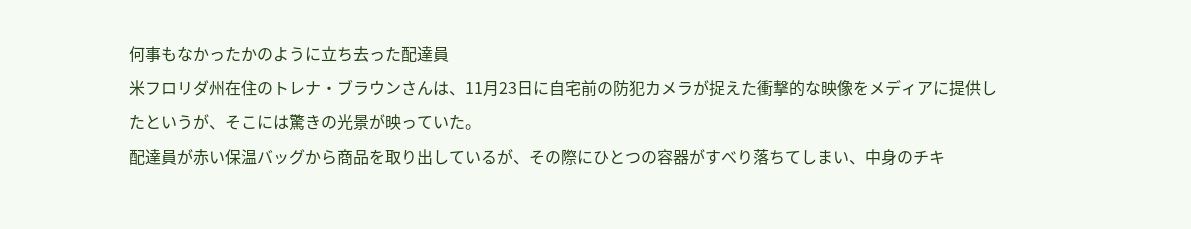何事もなかったかのように立ち去った配達員
米フロリダ州在住のトレナ・ブラウンさんは、11月23日に自宅前の防犯カメラが捉えた衝撃的な映像をメディアに提供したというが、そこには驚きの光景が映っていた。
配達員が赤い保温バッグから商品を取り出しているが、その際にひとつの容器がすべり落ちてしまい、中身のチキ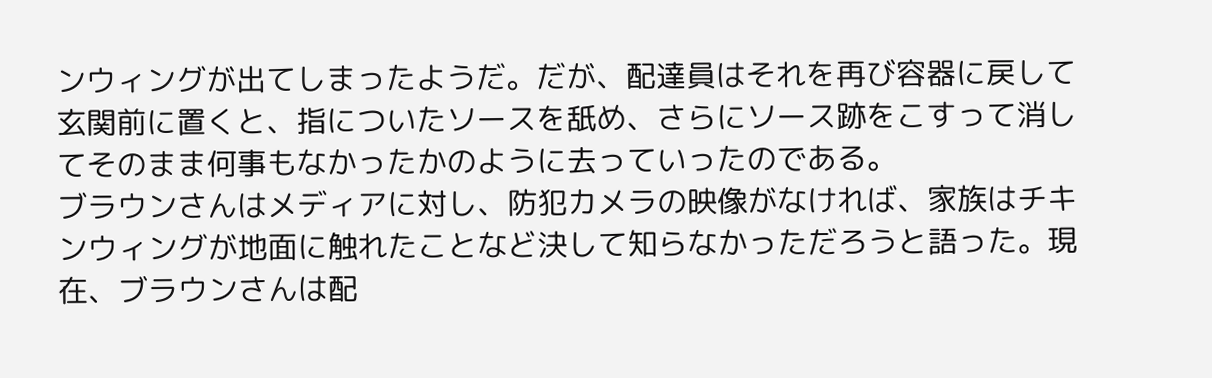ンウィングが出てしまったようだ。だが、配達員はそれを再び容器に戻して玄関前に置くと、指についたソースを舐め、さらにソース跡をこすって消してそのまま何事もなかったかのように去っていったのである。
ブラウンさんはメディアに対し、防犯カメラの映像がなければ、家族はチキンウィングが地面に触れたことなど決して知らなかっただろうと語った。現在、ブラウンさんは配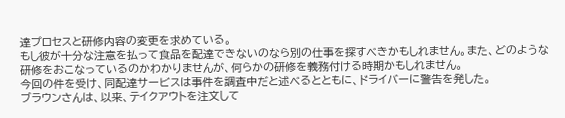達プロセスと研修内容の変更を求めている。
もし彼が十分な注意を払って食品を配達できないのなら別の仕事を探すべきかもしれません。また、どのような研修をおこなっているのかわかりませんが、何らかの研修を義務付ける時期かもしれません。
今回の件を受け、同配達サービスは事件を調査中だと述べるとともに、ドライバーに警告を発した。
ブラウンさんは、以来、テイクアウトを注文して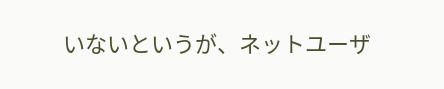いないというが、ネットユーザ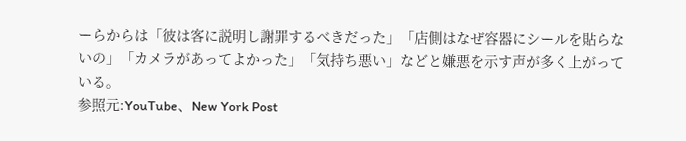ーらからは「彼は客に説明し謝罪するべきだった」「店側はなぜ容器にシールを貼らないの」「カメラがあってよかった」「気持ち悪い」などと嫌悪を示す声が多く上がっている。
参照元:YouTube、New York Post